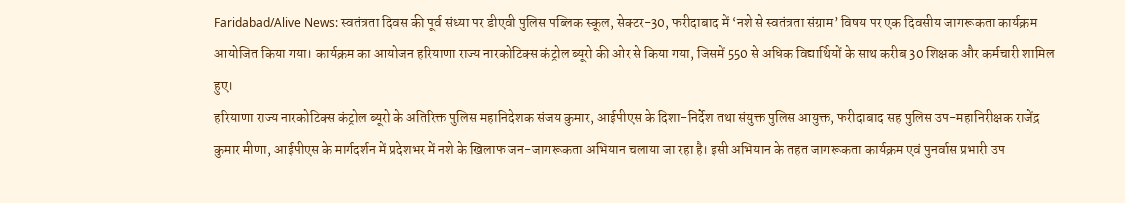Faridabad/Alive News: स्वतंत्रता दिवस की पूर्व संध्या पर डीएवी पुलिस पब्लिक स्कूल, सेक्टर-30, फरीदाबाद में ‘नशे से स्वतंत्रता संग्राम’ विषय पर एक दिवसीय जागरूकता कार्यक्रम आयोजित किया गया। कार्यक्रम का आयोजन हरियाणा राज्य नारकोटिक्स कंट्रोल ब्यूरो की ओर से किया गया, जिसमें 550 से अधिक विद्यार्थियों के साथ करीब 30 शिक्षक और कर्मचारी शामिल हुए।
हरियाणा राज्य नारकोटिक्स कंट्रोल ब्यूरो के अतिरिक्त पुलिस महानिदेशक संजय कुमार, आईपीएस के दिशा-निर्देश तथा संयुक्त पुलिस आयुक्त, फरीदाबाद सह पुलिस उप-महानिरीक्षक राजेंद्र कुमार मीणा, आईपीएस के मार्गदर्शन में प्रदेशभर में नशे के खिलाफ जन-जागरूकता अभियान चलाया जा रहा है। इसी अभियान के तहत जागरूकता कार्यक्रम एवं पुनर्वास प्रभारी उप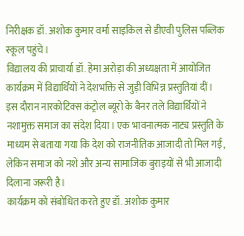निरीक्षक डॉ. अशोक कुमार वर्मा साइकिल से डीएवी पुलिस पब्लिक स्कूल पहुंचे।
विद्यालय की प्राचार्या डॉ. हेमा अरोड़ा की अध्यक्षता में आयोजित कार्यक्रम में विद्यार्थियों ने देशभक्ति से जुड़ी विभिन्न प्रस्तुतियां दीं। इस दौरान नारकोटिक्स कंट्रोल ब्यूरो के बैनर तले विद्यार्थियों ने नशामुक्त समाज का संदेश दिया। एक भावनात्मक नाट्य प्रस्तुति के माध्यम से बताया गया कि देश को राजनीतिक आजादी तो मिल गई, लेकिन समाज को नशे और अन्य सामाजिक बुराइयों से भी आजादी दिलाना जरूरी है।
कार्यक्रम को संबोधित करते हुए डॉ. अशोक कुमार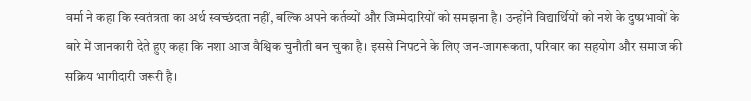वर्मा ने कहा कि स्वतंत्रता का अर्थ स्वच्छंदता नहीं, बल्कि अपने कर्तव्यों और जिम्मेदारियों को समझना है। उन्होंने विद्यार्थियों को नशे के दुष्प्रभावों के बारे में जानकारी देते हुए कहा कि नशा आज वैश्विक चुनौती बन चुका है। इससे निपटने के लिए जन-जागरूकता, परिवार का सहयोग और समाज की सक्रिय भागीदारी जरूरी है।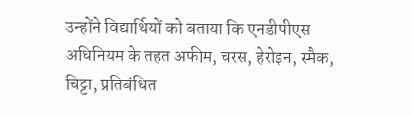उन्होंने विद्यार्थियों को बताया कि एनडीपीएस अधिनियम के तहत अफीम, चरस, हेरोइन, स्मैक, चिट्टा, प्रतिबंधित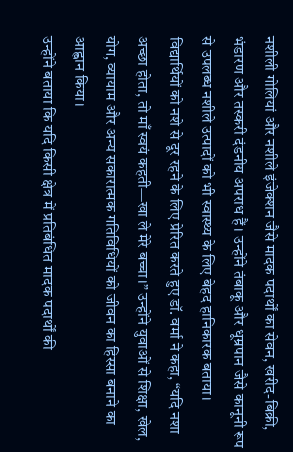नशीली गोलियां और नशीले इंजेक्शन जैसे मादक पदार्थों का सेवन, खरीद-बिक्री, भंडारण और तस्करी दंडनीय अपराध हैं। उन्होंने तंबाकू और धूम्रपान जैसे कानूनी रूप से उपलब्ध नशीले उत्पादों को भी स्वास्थ्य के लिए बेहद हानिकारक बताया।
विद्यार्थियों को नशे से दूर रहने के लिए प्रेरित करते हुए डॉ. वर्मा ने कहा, “यदि नशा अच्छा होता, तो माँ स्वयं कहती—खा ले मेरे बच्चा।” उन्होंने युवाओं से शिक्षा, खेल, योग, व्यायाम और अन्य सकारात्मक गतिविधियों को जीवन का हिस्सा बनाने का आह्वान किया।
उन्होंने बताया कि यदि किसी क्षेत्र में प्रतिबंधित मादक पदार्थों की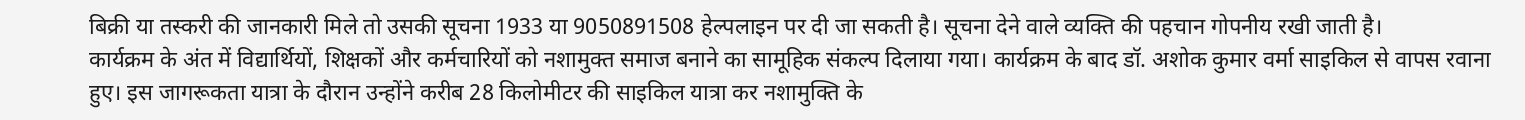बिक्री या तस्करी की जानकारी मिले तो उसकी सूचना 1933 या 9050891508 हेल्पलाइन पर दी जा सकती है। सूचना देने वाले व्यक्ति की पहचान गोपनीय रखी जाती है।
कार्यक्रम के अंत में विद्यार्थियों, शिक्षकों और कर्मचारियों को नशामुक्त समाज बनाने का सामूहिक संकल्प दिलाया गया। कार्यक्रम के बाद डॉ. अशोक कुमार वर्मा साइकिल से वापस रवाना हुए। इस जागरूकता यात्रा के दौरान उन्होंने करीब 28 किलोमीटर की साइकिल यात्रा कर नशामुक्ति के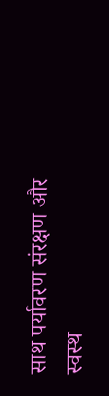साथ पर्यावरण संरक्षण और स्वस्थ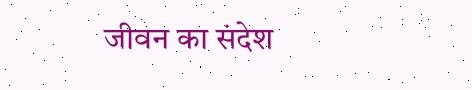जीवन का संदेश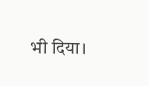भी दिया।